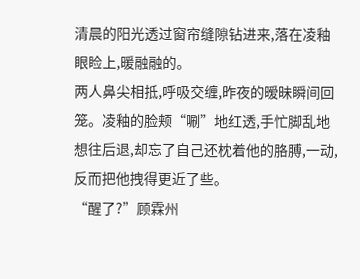清晨的阳光透过窗帘缝隙钻进来,落在凌釉眼睑上,暖融融的。
两人鼻尖相抵,呼吸交缠,昨夜的暧昧瞬间回笼。凌釉的脸颊“唰”地红透,手忙脚乱地想往后退,却忘了自己还枕着他的胳膊,一动,反而把他拽得更近了些。
“醒了?”顾霖州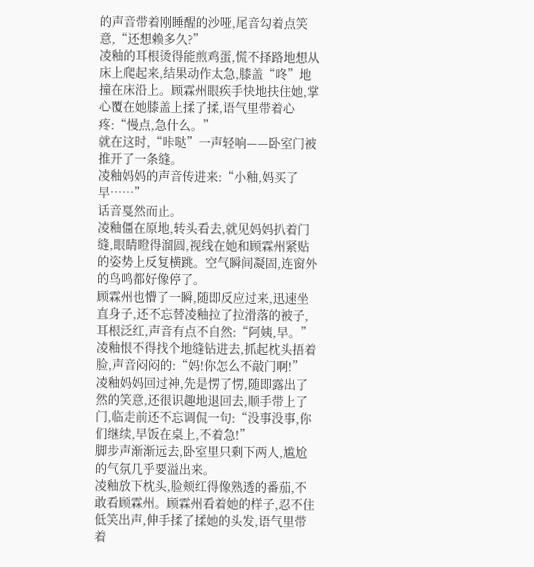的声音带着刚睡醒的沙哑,尾音勾着点笑意,“还想赖多久?”
凌釉的耳根烫得能煎鸡蛋,慌不择路地想从床上爬起来,结果动作太急,膝盖“咚”地撞在床沿上。顾霖州眼疾手快地扶住她,掌心覆在她膝盖上揉了揉,语气里带着心疼:“慢点,急什么。”
就在这时,“咔哒”一声轻响——卧室门被推开了一条缝。
凌釉妈妈的声音传进来:“小釉,妈买了早……”
话音戛然而止。
凌釉僵在原地,转头看去,就见妈妈扒着门缝,眼睛瞪得溜圆,视线在她和顾霖州紧贴的姿势上反复横跳。空气瞬间凝固,连窗外的鸟鸣都好像停了。
顾霖州也懵了一瞬,随即反应过来,迅速坐直身子,还不忘替凌釉拉了拉滑落的被子,耳根泛红,声音有点不自然:“阿姨,早。”
凌釉恨不得找个地缝钻进去,抓起枕头捂着脸,声音闷闷的:“妈!你怎么不敲门啊!”
凌釉妈妈回过神,先是愣了愣,随即露出了然的笑意,还很识趣地退回去,顺手带上了门,临走前还不忘调侃一句:“没事没事,你们继续,早饭在桌上,不着急!”
脚步声渐渐远去,卧室里只剩下两人,尴尬的气氛几乎要溢出来。
凌釉放下枕头,脸颊红得像熟透的番茄,不敢看顾霖州。顾霖州看着她的样子,忍不住低笑出声,伸手揉了揉她的头发,语气里带着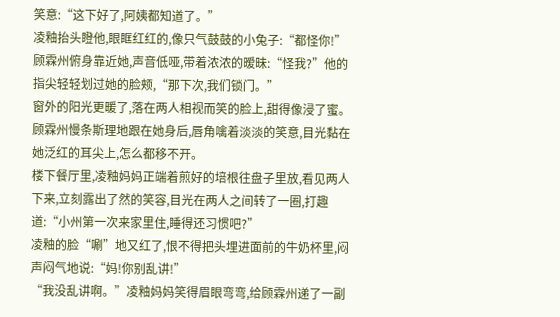笑意:“这下好了,阿姨都知道了。”
凌釉抬头瞪他,眼眶红红的,像只气鼓鼓的小兔子:“都怪你!”
顾霖州俯身靠近她,声音低哑,带着浓浓的暧昧:“怪我?”他的指尖轻轻划过她的脸颊,“那下次,我们锁门。”
窗外的阳光更暖了,落在两人相视而笑的脸上,甜得像浸了蜜。
顾霖州慢条斯理地跟在她身后,唇角噙着淡淡的笑意,目光黏在她泛红的耳尖上,怎么都移不开。
楼下餐厅里,凌釉妈妈正端着煎好的培根往盘子里放,看见两人下来,立刻露出了然的笑容,目光在两人之间转了一圈,打趣道:“小州第一次来家里住,睡得还习惯吧?”
凌釉的脸“唰”地又红了,恨不得把头埋进面前的牛奶杯里,闷声闷气地说:“妈!你别乱讲!”
“我没乱讲啊。”凌釉妈妈笑得眉眼弯弯,给顾霖州递了一副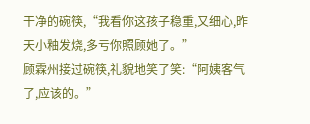干净的碗筷,“我看你这孩子稳重,又细心,昨天小釉发烧,多亏你照顾她了。”
顾霖州接过碗筷,礼貌地笑了笑:“阿姨客气了,应该的。”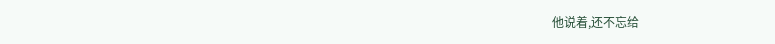他说着,还不忘给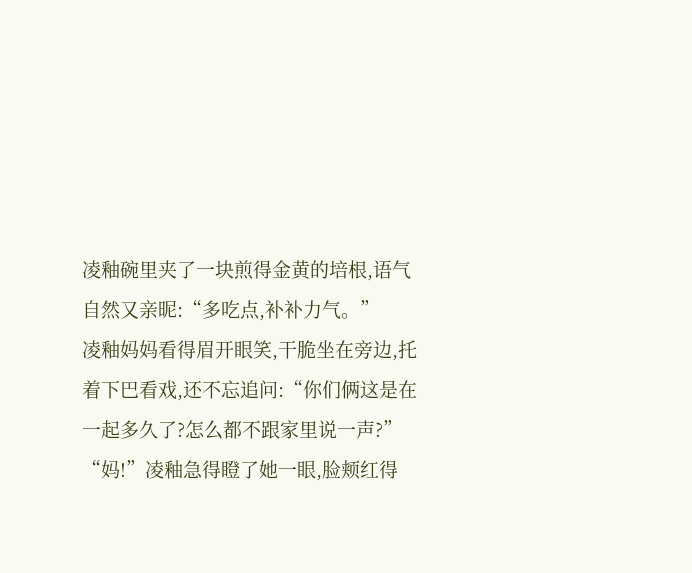凌釉碗里夹了一块煎得金黄的培根,语气自然又亲昵:“多吃点,补补力气。”
凌釉妈妈看得眉开眼笑,干脆坐在旁边,托着下巴看戏,还不忘追问:“你们俩这是在一起多久了?怎么都不跟家里说一声?”
“妈!”凌釉急得瞪了她一眼,脸颊红得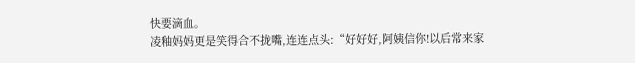快要滴血。
凌釉妈妈更是笑得合不拢嘴,连连点头:“好好好,阿姨信你!以后常来家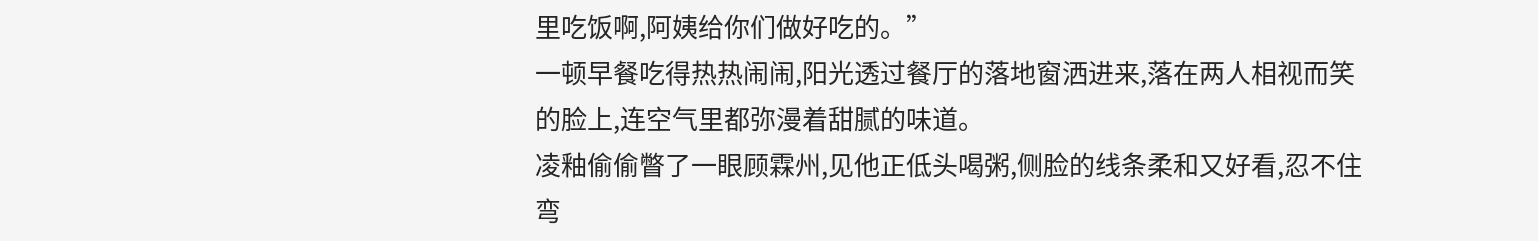里吃饭啊,阿姨给你们做好吃的。”
一顿早餐吃得热热闹闹,阳光透过餐厅的落地窗洒进来,落在两人相视而笑的脸上,连空气里都弥漫着甜腻的味道。
凌釉偷偷瞥了一眼顾霖州,见他正低头喝粥,侧脸的线条柔和又好看,忍不住弯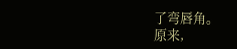了弯唇角。
原来,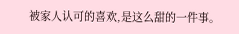被家人认可的喜欢,是这么甜的一件事。